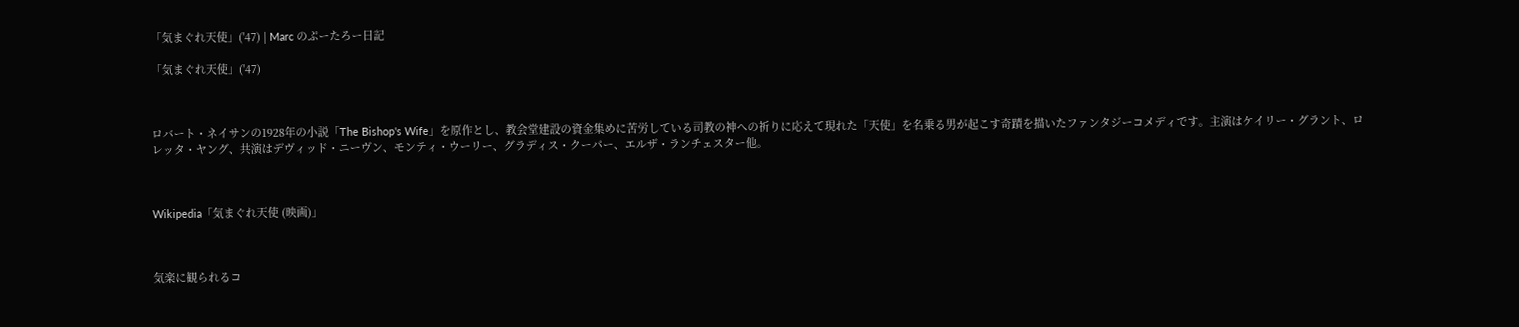「気まぐれ天使」('47) | Marc のぷーたろー日記

「気まぐれ天使」('47)



ロバート・ネイサンの1928年の小説「The Bishop's Wife」を原作とし、教会堂建設の資金集めに苦労している司教の神への祈りに応えて現れた「天使」を名乗る男が起こす奇蹟を描いたファンタジーコメディです。主演はケイリー・グラント、ロレッタ・ヤング、共演はデヴィッド・ニーヴン、モンティ・ウーリー、グラディス・クーパー、エルザ・ランチェスター他。



Wikipedia「気まぐれ天使 (映画)」



気楽に観られるコ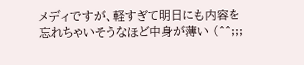メディですが、軽すぎて明日にも内容を忘れちゃいそうなほど中身が薄い (^^;;;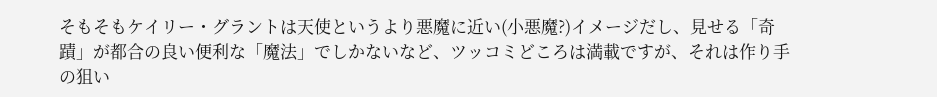そもそもケイリー・グラントは天使というより悪魔に近い(小悪魔?)イメージだし、見せる「奇蹟」が都合の良い便利な「魔法」でしかないなど、ツッコミどころは満載ですが、それは作り手の狙い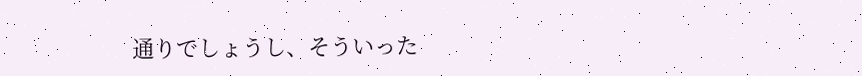通りでしょうし、そういった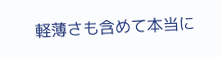軽薄さも含めて本当に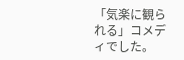「気楽に観られる」コメディでした。